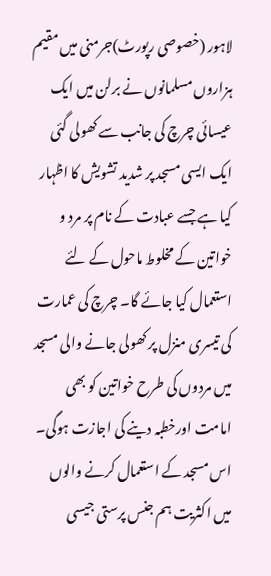لاہور (خصوصی رپورٹ)جرمنی میں مقیم ہزاروں مسلمانوں نے برلن میں ایک عیسائی چرچ کی جانب سے کھولی گئی ایک ایسی مسجد پر شدید تشویش کا اظہار کیا ہے جسے عبادت کے نام پر مرد و خواتین کے مخلوط ماحول کے لئے استعمال کیا جائے گا۔ چرچ کی عمارت کی تیسری منزل پر کھولی جانے والی مسجد میں مردوں کی طرح خواتین کو بھی امامت اورخطبہ دینے کی اجازت ہوگی۔ اس مسجد کے استعمال کرنے والوں میں اکثریت ہم جنس پرستی جیسی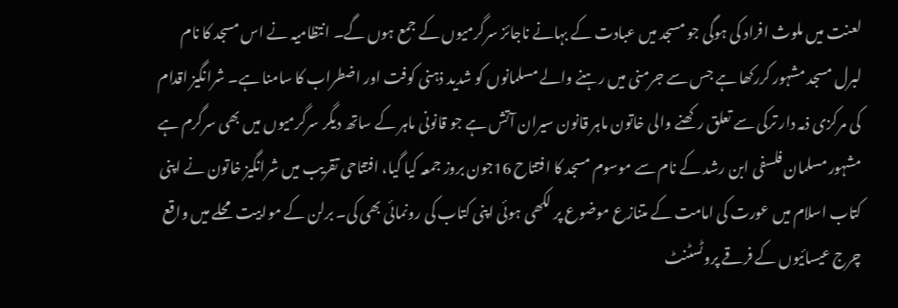لعنت میں ملوث افراد کی ہوگی جو مسجد میں عبادت کے بہانے ناجائز سرگرمیوں کے جمع ہوں گے۔ انتظامیہ نے اس مسجد کا نام لبرل مسجد مشہور کررکھا ہے جس سے جرمنی میں رہنے والے مسلمانوں کو شدید ذہنی کوفت اور اضطراب کا سامنا ہے۔ شرانگیز اقدام کی مرکزی ذمہ دار ترکی سے تعلق رکھنے والی خاتون ماہر قانون سیران آتش ہے جو قانونی ماہر کے ساتھ دیگر سرگرمیوں میں بھی سرگرم ہے مشہور مسلمان فلسفی ابن رشد کے نام سے موسوم مسجد کا افتتاح 16جون بروز جمعہ کیا گیا، افتتاحی تقریب میں شرانگیز خاتون نے اپنی کتاب اسلام میں عورت کی امامت کے متنازع موضوع پر لکھی ہوئی اپنی کتاب کی رونمائی بھی کی۔ برلن کے موابیت محلے میں واقع چرج عیسائیوں کے فرقے پروٹسٹنٹ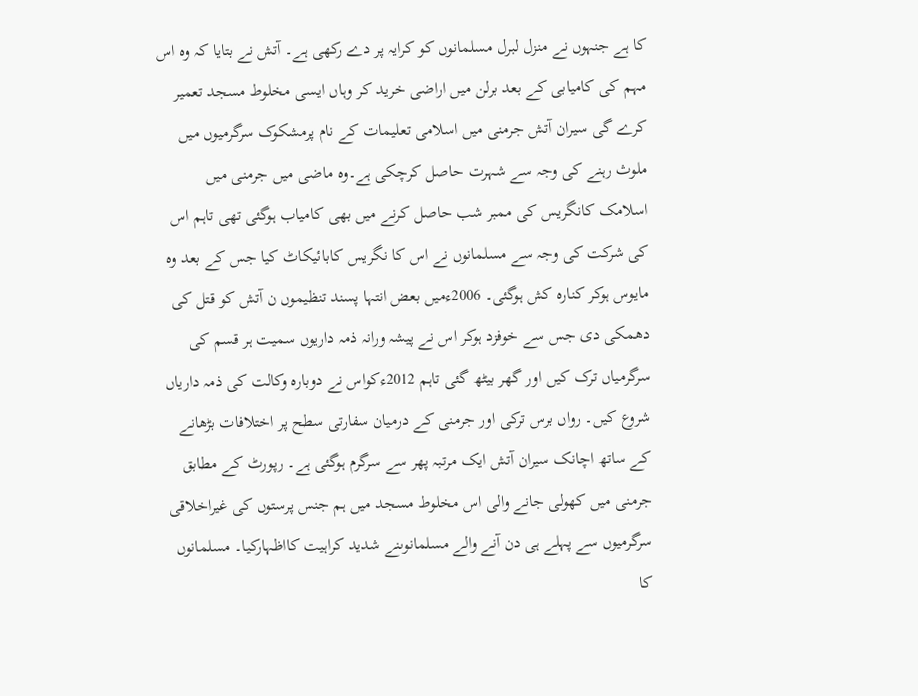کا ہے جنہوں نے منزل لبرل مسلمانوں کو کرایہ پر دے رکھی ہے۔ آتش نے بتایا کہ وہ اس مہم کی کامیابی کے بعد برلن میں اراضی خرید کر وہاں ایسی مخلوط مسجد تعمیر کرے گی سیران آتش جرمنی میں اسلامی تعلیمات کے نام پرمشکوک سرگرمیوں میں ملوث رہنے کی وجہ سے شہرت حاصل کرچکی ہے۔وہ ماضی میں جرمنی میں اسلامک کانگریس کی ممبر شب حاصل کرنے میں بھی کامیاب ہوگئی تھی تاہم اس کی شرکت کی وجہ سے مسلمانوں نے اس کا نگریس کابائیکاٹ کیا جس کے بعد وہ مایوس ہوکر کنارہ کش ہوگئی۔ 2006ءمیں بعض انتہا پسند تنظیموں ن آتش کو قتل کی دھمکی دی جس سے خوفزد ہوکر اس نے پیشہ ورانہ ذمہ داریوں سمیت ہر قسم کی سرگرمیاں ترک کیں اور گھر بیٹھ گئی تاہم 2012ءکواس نے دوبارہ وکالت کی ذمہ داریاں شروع کیں۔ رواں برس ترکی اور جرمنی کے درمیان سفارتی سطح پر اختلافات بڑھانے کے ساتھ اچانک سیران آتش ایک مرتبہ پھر سے سرگرم ہوگئی ہے۔ رپورٹ کے مطابق جرمنی میں کھولی جانے والی اس مخلوط مسجد میں ہم جنس پرستوں کی غیراخلاقی سرگرمیوں سے پہلے ہی دن آنے والے مسلمانوںنے شدید کراہیت کااظہارکیا۔ مسلمانوں کا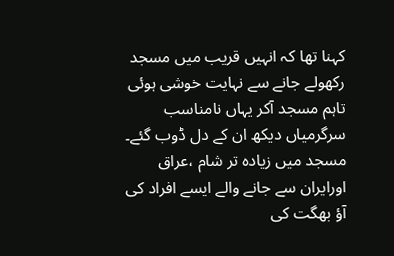کہنا تھا کہ انہیں قریب میں مسجد رکھولے جانے سے نہایت خوشی ہوئی تاہم مسجد آکر یہاں نامناسب سرگرمیاں دیکھ ان کے دل ڈوب گئے۔ مسجد میں زیادہ تر شام ،عراق اورایران سے جانے والے ایسے افراد کی آؤ بھگت کی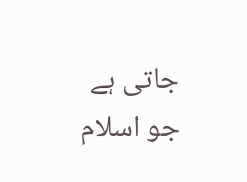جاتی ہے جو اسلام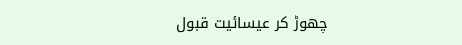چھوڑ کر عیسائیت قبول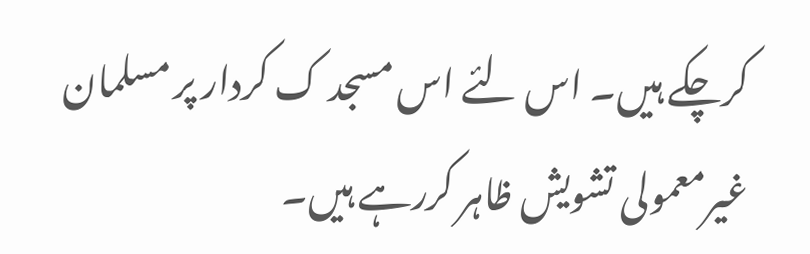کرچکے ہیں۔ اس لئے اس مسجد ک کردار پر مسلمان غیرمعمولی تشویش ظاہر کررہے ہیں۔